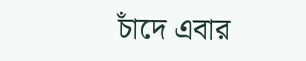চাঁদে এবার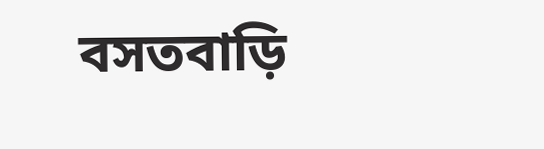বসতবাড়ি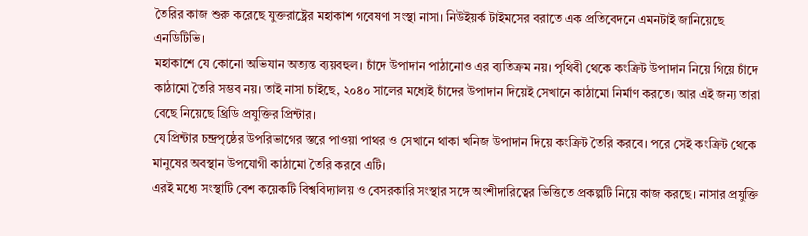তৈরির কাজ শুরু করেছে যুক্তরাষ্ট্রের মহাকাশ গবেষণা সংস্থা নাসা। নিউইয়র্ক টাইমসের বরাতে এক প্রতিবেদনে এমনটাই জানিয়েছে এনডিটিভি।
মহাকাশে যে কোনো অভিযান অত্যন্ত ব্যয়বহুল। চাঁদে উপাদান পাঠানোও এর ব্যতিক্রম নয়। পৃথিবী থেকে কংক্রিট উপাদান নিয়ে গিয়ে চাঁদে কাঠামো তৈরি সম্ভব নয়। তাই নাসা চাইছে, ২০৪০ সালের মধ্যেই চাঁদের উপাদান দিয়েই সেখানে কাঠামো নির্মাণ করতে। আর এই জন্য তারা বেছে নিয়েছে থ্রিডি প্রযুক্তির প্রিন্টার।
যে প্রিন্টার চন্দ্রপৃষ্ঠের উপরিভাগের স্তরে পাওয়া পাথর ও সেখানে থাকা খনিজ উপাদান দিয়ে কংক্রিট তৈরি করবে। পরে সেই কংক্রিট থেকে মানুষের অবস্থান উপযোগী কাঠামো তৈরি করবে এটি।
এরই মধ্যে সংস্থাটি বেশ কয়েকটি বিশ্ববিদ্যালয় ও বেসরকারি সংস্থার সঙ্গে অংশীদারিত্বের ভিত্তিতে প্রকল্পটি নিয়ে কাজ করছে। নাসার প্রযুক্তি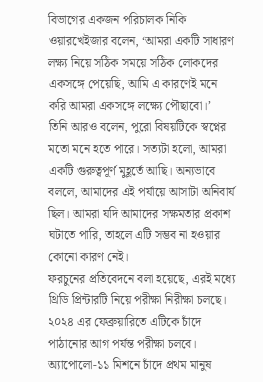বিভাগের একজন পরিচালক নিকি ওয়ারখেইজার বলেন, ‘আমরা একটি সাধারণ লক্ষ্য নিয়ে সঠিক সময়ে সঠিক লোকদের একসঙ্গে পেয়েছি, আমি এ কারণেই মনে করি আমরা একসঙ্গে লক্ষ্যে পৌছাবো।’
তিনি আরও বলেন, পুরো বিষয়টিকে স্বপ্নের মতো মনে হতে পারে। সত্যটা হলো, আমরা একটি গুরুত্বপূর্ণ মুহূর্তে আছি। অন্যভাবে বললে, আমাদের এই পর্যায়ে আসাটা অনিবার্য ছিল। আমরা যদি আমাদের সক্ষমতার প্রকাশ ঘটাতে পারি, তাহলে এটি সম্ভব না হওয়ার কোনো কারণ নেই।
ফরচুনের প্রতিবেদনে বলা হয়েছে, এরই মধ্যে থ্রিডি প্রিন্টারটি নিয়ে পরীক্ষা নিরীক্ষা চলছে। ২০২৪ এর ফেব্রুয়ারিতে এটিকে চাঁদে পাঠানোর আগ পর্যন্ত পরীক্ষা চলবে।
অ্যাপোলো-১১ মিশনে চাঁদে প্রথম মানুষ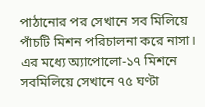পাঠানোর পর সেখানে সব মিলিয়ে পাঁচটি মিশন পরিচালনা করে নাসা। এর মধ্যে অ্যাপোলো-১৭ মিশনে সবমিলিয়ে সেখানে ৭৫ ঘণ্টা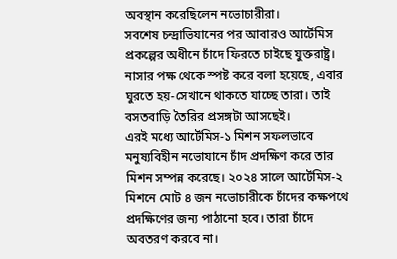অবস্থান করেছিলেন নভোচারীরা।
সবশেষ চন্দ্রাভিযানের পর আবারও আর্টেমিস প্রকল্পের অধীনে চাঁদে ফিরতে চাইছে যুক্তরাষ্ট্র। নাসার পক্ষ থেকে স্পষ্ট করে বলা হয়েছে, এবার ঘুরতে হয়-সেখানে থাকতে যাচ্ছে তারা। তাই বসতবাড়ি তৈরির প্রসঙ্গটা আসছেই।
এরই মধ্যে আর্টেমিস-১ মিশন সফলভাবে মনুষ্যবিহীন নভোযানে চাঁদ প্রদক্ষিণ করে তার মিশন সম্পন্ন করেছে। ২০২৪ সালে আর্টেমিস-২ মিশনে মোট ৪ জন নভোচারীকে চাঁদের কক্ষপথে প্রদক্ষিণের জন্য পাঠানো হবে। তারা চাঁদে অবতরণ করবে না।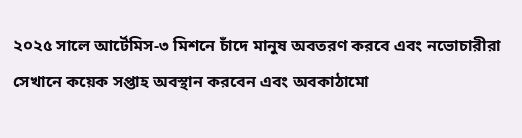২০২৫ সালে আর্টেমিস-৩ মিশনে চাঁদে মানুষ অবতরণ করবে এবং নভোচারীরা সেখানে কয়েক সপ্তাহ অবস্থান করবেন এবং অবকাঠামো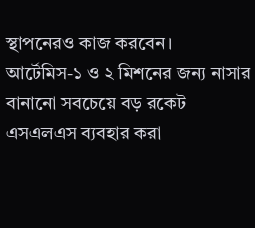স্থাপনেরও কাজ করবেন।
আর্টেমিস-১ ও ২ মিশনের জন্য নাসার বানানো সবচেয়ে বড় রকেট এসএলএস ব্যবহার করা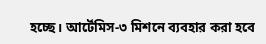হচ্ছে। আর্টেমিস-৩ মিশনে ব্যবহার করা হবে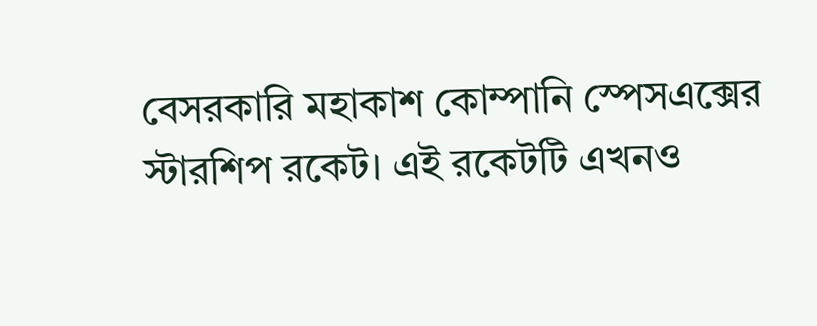বেসরকারি মহাকাশ কোম্পানি স্পেসএক্সের স্টারশিপ রকেট। এই রকেটটি এখনও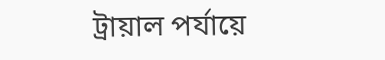ট্রায়াল পর্যায়ে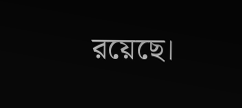রয়েছে।